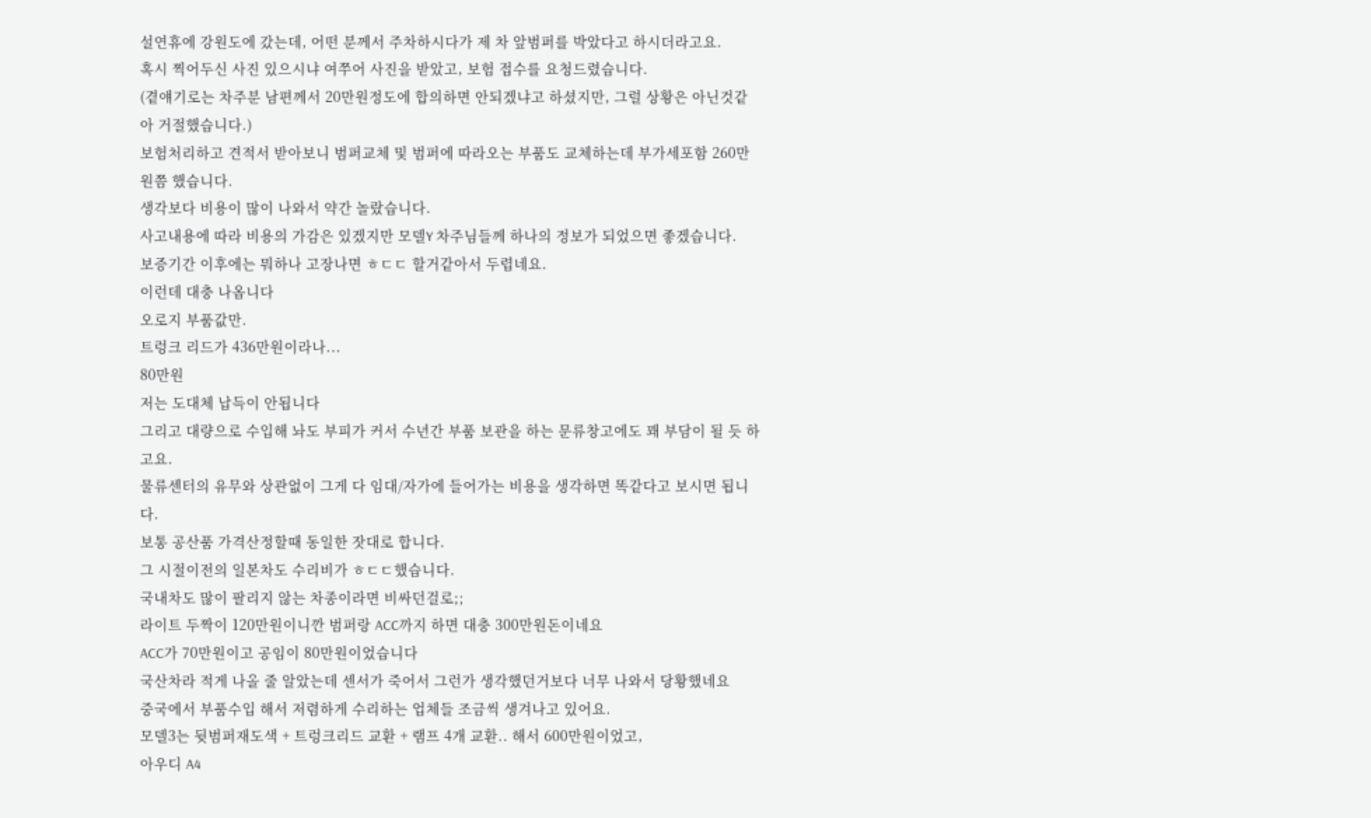설연휴에 강원도에 갔는데, 어떤 분께서 주차하시다가 제 차 앞범퍼를 박았다고 하시더라고요.
혹시 찍어두신 사진 있으시냐 여쭈어 사진을 받았고, 보험 접수를 요청드렸습니다.
(곁얘기로는 차주분 남편께서 20만원정도에 합의하면 안되겠냐고 하셨지만, 그럴 상황은 아닌것같아 거절했습니다.)
보험처리하고 견적서 받아보니 범퍼교체 및 범퍼에 따라오는 부품도 교체하는데 부가세포함 260만원쯤 했습니다.
생각보다 비용이 많이 나와서 약간 놀랐습니다.
사고내용에 따라 비용의 가감은 있겠지만 모델Y 차주님들께 하나의 정보가 되었으면 좋겠습니다.
보증기간 이후에는 뭐하나 고장나면 ㅎㄷㄷ 할거같아서 두렵네요.
이런데 대충 나옵니다
오로지 부품값만.
트렁크 리드가 436만원이라나...
80만원
저는 도대체 납득이 안됩니다
그리고 대량으로 수입해 놔도 부피가 커서 수년간 부품 보관을 하는 문류창고에도 꽤 부담이 될 듯 하고요.
물류센터의 유무와 상관없이 그게 다 임대/자가에 들어가는 비용을 생각하면 똑같다고 보시면 됩니다.
보통 공산품 가격산정할때 동일한 잣대로 합니다.
그 시절이전의 일본차도 수리비가 ㅎㄷㄷ했습니다.
국내차도 많이 팔리지 않는 차종이라면 비싸던걸로;;
라이트 두짝이 120만원이니깐 범퍼랑 ACC까지 하면 대충 300만원돈이네요
ACC가 70만원이고 공임이 80만원이었습니다
국산차라 적게 나올 줄 알았는데 센서가 죽어서 그런가 생각했던거보다 너무 나와서 당황했네요
중국에서 부품수입 해서 저렴하게 수리하는 업체들 조금씩 생겨나고 있어요.
모델3는 뒷범퍼재도색 + 트렁크리드 교환 + 램프 4개 교환.. 해서 600만원이었고,
아우디 A4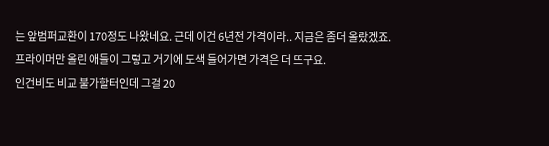는 앞범퍼교환이 170정도 나왔네요. 근데 이건 6년전 가격이라.. 지금은 좀더 올랐겠죠.
프라이머만 올린 애들이 그렇고 거기에 도색 들어가면 가격은 더 뜨구요.
인건비도 비교 불가할터인데 그걸 20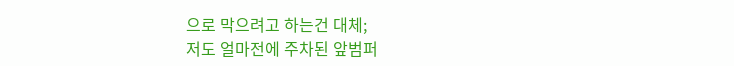으로 막으려고 하는건 대체;
저도 얼마전에 주차된 앞범퍼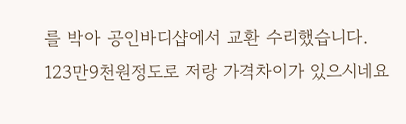를 박아 공인바디샵에서 교환 수리했습니다.
123만9천원정도로 저랑 가격차이가 있으시네요